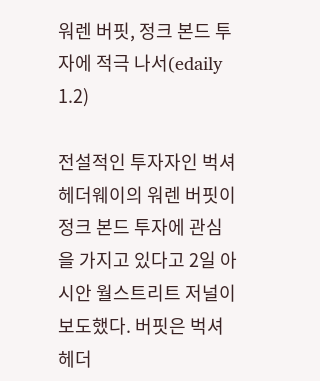워렌 버핏, 정크 본드 투자에 적극 나서(edaily 1.2)

전설적인 투자자인 벅셔 헤더웨이의 워렌 버핏이 정크 본드 투자에 관심을 가지고 있다고 2일 아시안 월스트리트 저널이 보도했다. 버핏은 벅셔 헤더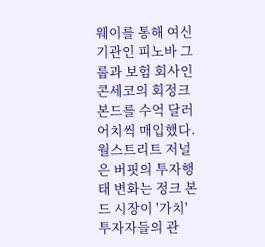웨이를 통해 여신기관인 피노바 그룹과 보험 회사인 콘세코의 회정크 본드를 수억 달러 어치씩 매입했다. 월스트리트 저널은 버핏의 투자행태 변화는 정크 본드 시장이 '가치' 투자자들의 관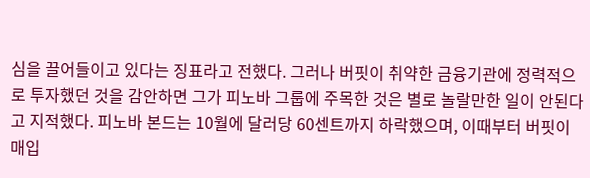심을 끌어들이고 있다는 징표라고 전했다. 그러나 버핏이 취약한 금융기관에 정력적으로 투자했던 것을 감안하면 그가 피노바 그룹에 주목한 것은 별로 놀랄만한 일이 안된다고 지적했다. 피노바 본드는 10월에 달러당 60센트까지 하락했으며, 이때부터 버핏이 매입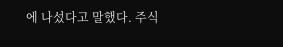에 나섰다고 말했다. 주식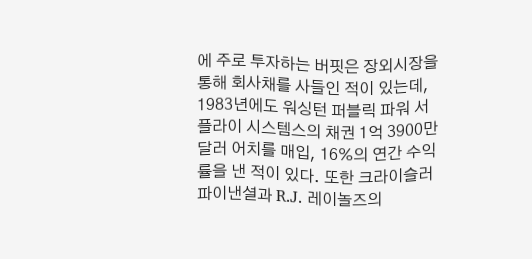에 주로 투자하는 버핏은 장외시장을 통해 회사채를 사들인 적이 있는데, 1983년에도 워싱턴 퍼블릭 파워 서플라이 시스템스의 채권 1억 3900만 달러 어치를 매입, 16%의 연간 수익률을 낸 적이 있다. 또한 크라이슬러 파이낸셜과 R.J. 레이놀즈의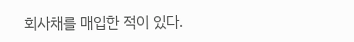회사채를 매입한 적이 있다.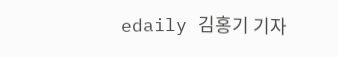edaily 김홍기 기자